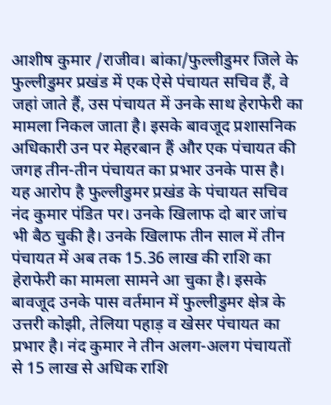आशीष कुमार /राजीव। बांका/फुल्लीडुमर जिले के फुल्लीडुमर प्रखंड में एक ऐसे पंचायत सचिव हैं, वे जहां जाते हैं, उस पंचायत में उनके साथ हेराफेरी का मामला निकल जाता है। इसके बावजूद प्रशासनिक अधिकारी उन पर मेहरबान हैं और एक पंचायत की जगह तीन-तीन पंचायत का प्रभार उनके पास है। यह आरोप है फुल्लीडुमर प्रखंड के पंचायत सचिव नंद कुमार पंडित पर। उनके खिलाफ दो बार जांच भी बैठ चुकी है। उनके खिलाफ तीन साल में तीन पंचायत में अब तक 15.36 लाख की राशि का हेराफेरी का मामला सामने आ चुका है। इसके बावजूद उनके पास वर्तमान में फुल्लीडुमर क्षेत्र के उत्तरी कोझी, तेलिया पहाड़ व खेसर पंचायत का प्रभार है। नंद कुमार ने तीन अलग-अलग पंचायतों से 15 लाख से अधिक राशि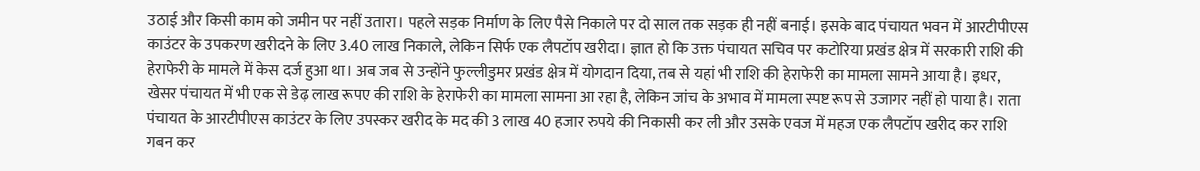उठाई और किसी काम को जमीन पर नहीं उतारा। पहले सड़क निर्माण के लिए पैसे निकाले पर दो साल तक सड़क ही नहीं बनाई। इसके बाद पंचायत भवन में आरटीपीएस काउंटर के उपकरण खरीदने के लिए 3.40 लाख निकाले, लेकिन सिर्फ एक लैपटॉप खरीदा। ज्ञात हो कि उक्त पंचायत सचिव पर कटोरिया प्रखंड क्षेत्र में सरकारी राशि की हेराफेरी के मामले में केस दर्ज हुआ था। अब जब से उन्होंने फुल्लीडुमर प्रखंड क्षेत्र में योगदान दिया, तब से यहां भी राशि की हेराफेरी का मामला सामने आया है। इधर, खेसर पंचायत में भी एक से डेढ़ लाख रूपए की राशि के हेराफेरी का मामला सामना आ रहा है, लेकिन जांच के अभाव में मामला स्पष्ट रूप से उजागर नहीं हो पाया है। राता पंचायत के आरटीपीएस काउंटर के लिए उपस्कर खरीद के मद की 3 लाख 40 हजार रुपये की निकासी कर ली और उसके एवज में महज एक लैपटॉप खरीद कर राशि गबन कर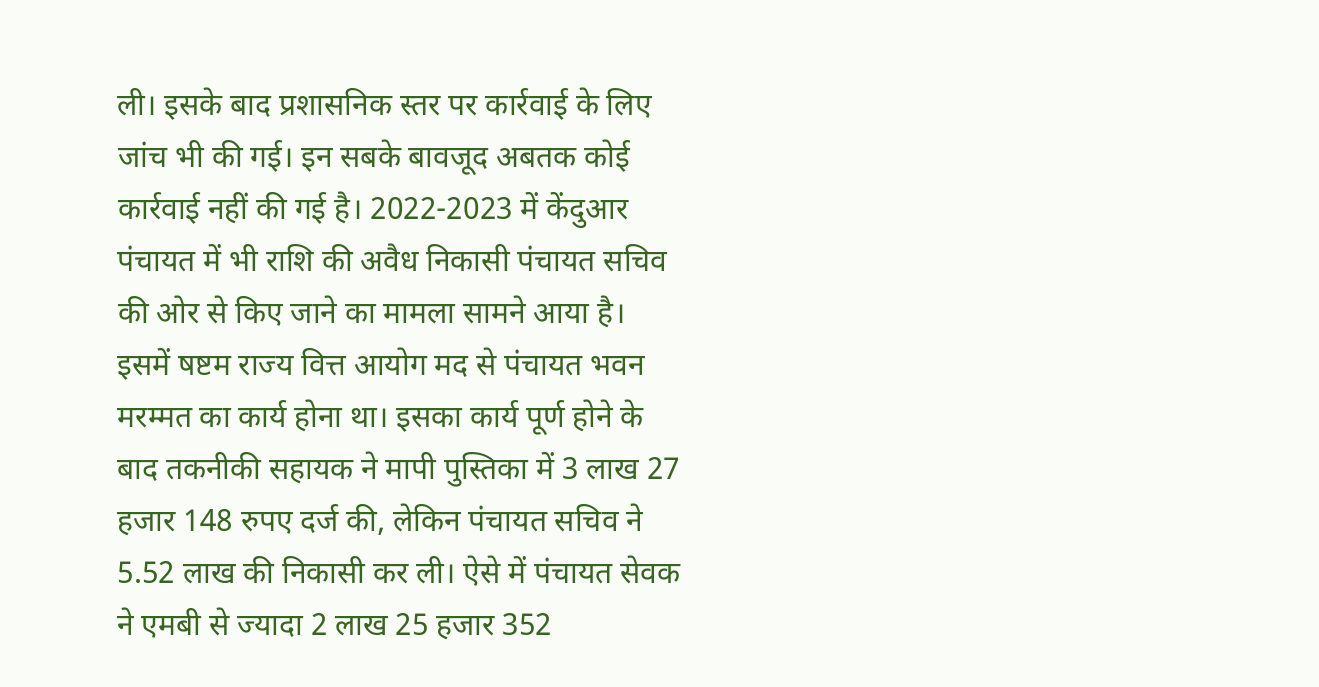ली। इसके बाद प्रशासनिक स्तर पर कार्रवाई के लिए जांच भी की गई। इन सबके बावजूद अबतक कोई कार्रवाई नहीं की गई है। 2022-2023 में केंदुआर पंचायत में भी राशि की अवैध निकासी पंचायत सचिव की ओर से किए जाने का मामला सामने आया है। इसमें षष्टम राज्य वित्त आयोग मद से पंचायत भवन मरम्मत का कार्य होना था। इसका कार्य पूर्ण होने के बाद तकनीकी सहायक ने मापी पुस्तिका में 3 लाख 27 हजार 148 रुपए दर्ज की, लेकिन पंचायत सचिव ने 5.52 लाख की निकासी कर ली। ऐसे में पंचायत सेवक ने एमबी से ज्यादा 2 लाख 25 हजार 352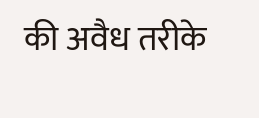की अवैध तरीके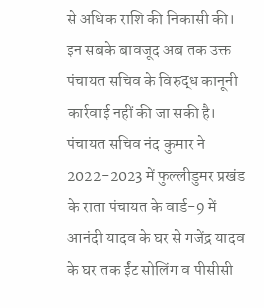से अधिक राशि की निकासी की। इन सबके बावजूद अब तक उक्त पंचायत सचिव के विरुद्ध कानूनी कार्रवाई नहीं की जा सकी है। पंचायत सचिव नंद कुमार ने 2022-2023 में फुल्लीडुमर प्रखंड के राता पंचायत के वार्ड-9 में आनंदी यादव के घर से गजेंद्र यादव के घर तक ईंट सोलिंग व पीसीसी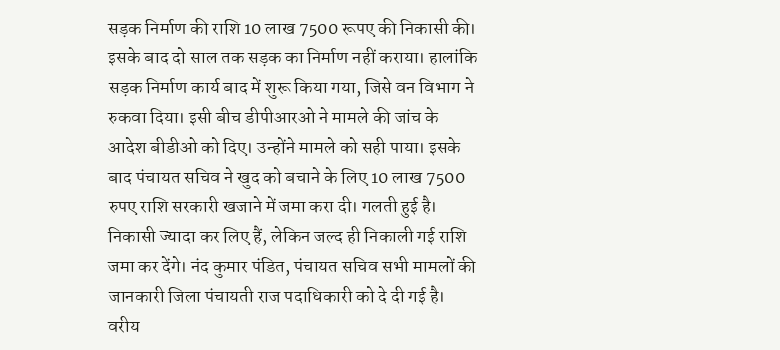सड़क निर्माण की राशि 10 लाख 7500 रूपए की निकासी की। इसके बाद दो साल तक सड़क का निर्माण नहीं कराया। हालांकि सड़क निर्माण कार्य बाद में शुरू किया गया, जिसे वन विभाग ने रुकवा दिया। इसी बीच डीपीआरओ ने मामले की जांच के आदेश बीडीओ को दिए। उन्होंने मामले को सही पाया। इसके बाद पंचायत सचिव ने खुद को बचाने के लिए 10 लाख 7500 रुपए राशि सरकारी खजाने में जमा करा दी। गलती हुई है। निकासी ज्यादा कर लिए हैं, लेकिन जल्द ही निकाली गई राशि जमा कर देंगे। नंद कुमार पंडित, पंचायत सचिव सभी मामलों की जानकारी जिला पंचायती राज पदाधिकारी को दे दी गई है। वरीय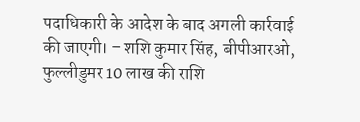पदाधिकारी के आदेश के बाद अगली कार्रवाई की जाएगी। – शशि कुमार सिंह, बीपीआरओ, फुल्लीडुमर 10 लाख की राशि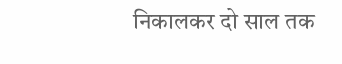निकालकर दो साल तक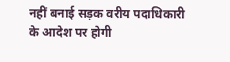नहीं बनाई सड़क वरीय पदाधिकारी के आदेश पर होगी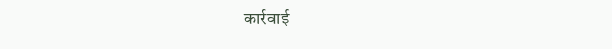कार्रवाई